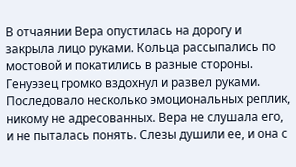В отчаянии Вера опустилась на дорогу и закрыла лицо руками. Кольца рассыпались по мостовой и покатились в разные стороны. Генуэзец громко вздохнул и развел руками. Последовало несколько эмоциональных реплик, никому не адресованных. Вера не слушала его, и не пыталась понять. Слезы душили ее, и она с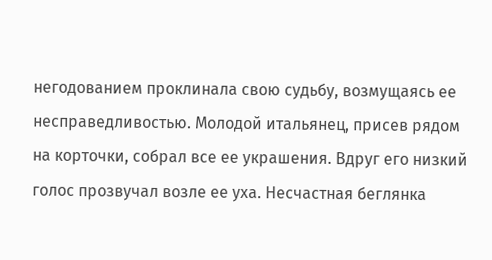негодованием проклинала свою судьбу, возмущаясь ее несправедливостью. Молодой итальянец, присев рядом на корточки, собрал все ее украшения. Вдруг его низкий голос прозвучал возле ее уха. Несчастная беглянка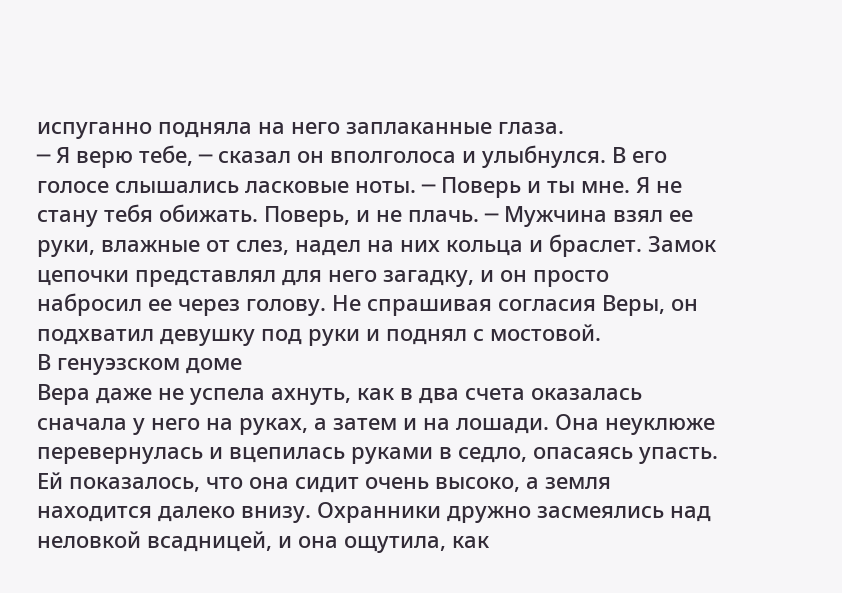испуганно подняла на него заплаканные глаза.
─ Я верю тебе, ─ сказал он вполголоса и улыбнулся. В его голосе слышались ласковые ноты. ─ Поверь и ты мне. Я не стану тебя обижать. Поверь, и не плачь. ─ Мужчина взял ее руки, влажные от слез, надел на них кольца и браслет. Замок цепочки представлял для него загадку, и он просто набросил ее через голову. Не спрашивая согласия Веры, он подхватил девушку под руки и поднял с мостовой.
В генуэзском доме
Вера даже не успела ахнуть, как в два счета оказалась сначала у него на руках, а затем и на лошади. Она неуклюже перевернулась и вцепилась руками в седло, опасаясь упасть. Ей показалось, что она сидит очень высоко, а земля находится далеко внизу. Охранники дружно засмеялись над неловкой всадницей, и она ощутила, как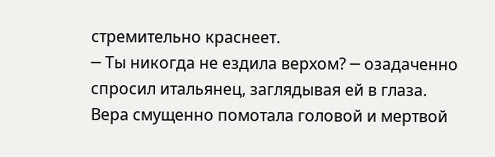стремительно краснеет.
─ Ты никогда не ездила верхом? ─ озадаченно спросил итальянец, заглядывая ей в глаза.
Вера смущенно помотала головой и мертвой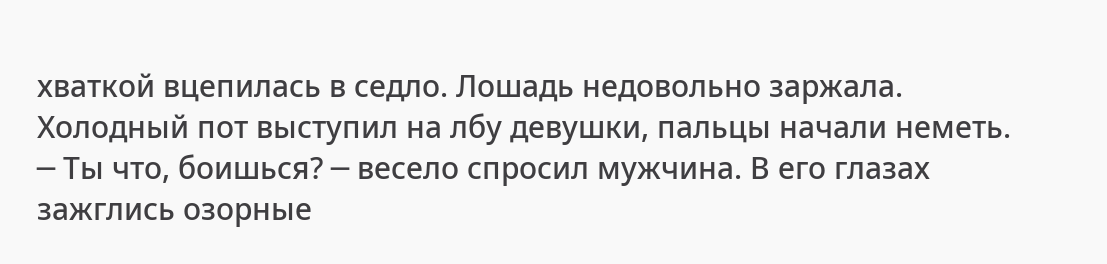хваткой вцепилась в седло. Лошадь недовольно заржала. Холодный пот выступил на лбу девушки, пальцы начали неметь.
─ Ты что, боишься? ─ весело спросил мужчина. В его глазах зажглись озорные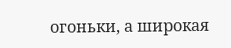огоньки, а широкая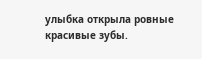улыбка открыла ровные красивые зубы.